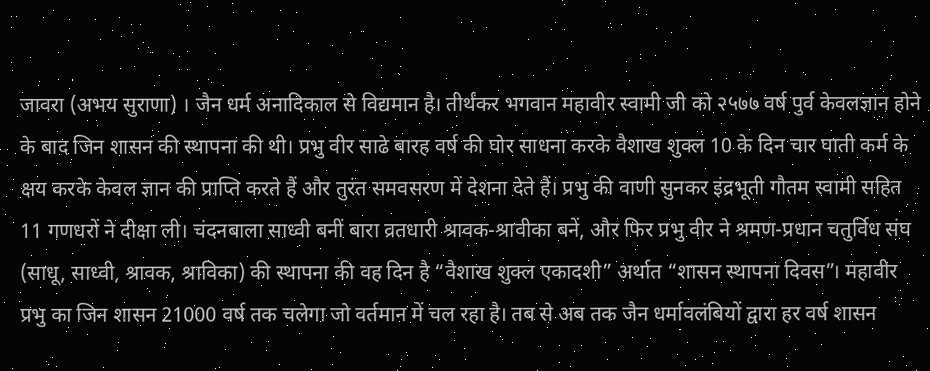जावरा (अभय सुराणा) । जैन धर्म अनादिकाल से विद्यमान है। तीर्थंकर भगवान महावीर स्वामी जी को २५७७ वर्ष पुर्व केवलज्ञान होने के बाद जिन शासन की स्थापना की थी। प्रभु वीर साढे बारह वर्ष की घोर साधना करके वैशाख शुक्ल 10 के दिन चार घाती कर्म के क्षय करके केवल ज्ञान की प्राप्ति करते हैं और तुरंत समवसरण में देशना देते हैं। प्रभु की वाणी सुनकर इंद्रभूती गौतम स्वामी सहित 11 गणधरों ने दीक्षा ली। चंदनबाला साध्वी बनीं बारा व्रतधारी श्रावक-श्रावीका बनें, और फिर प्रभु वीर ने श्रमण-प्रधान चतुर्विध संघ (साधू, साध्वी, श्रावक, श्राविका) की स्थापना की वह दिन है “वैशाख शुक्ल एकादशी” अर्थात “शासन स्थापना दिवस”। महावीर प्रभु का जिन शासन 21000 वर्ष तक चलेगा जो वर्तमान में चल रहा है। तब से अब तक जैन धर्मावलंबियों द्वारा हर वर्ष शासन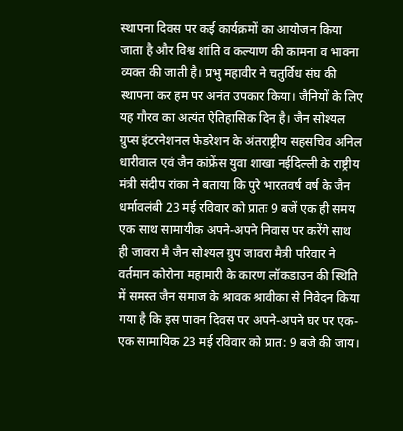स्थापना दिवस पर कई कार्यक्रमों का आयोजन किया जाता है और विश्व शांति व कल्याण की कामना व भावना व्यक्त की जाती है। प्रभु महावीर ने चतुर्विध संघ की स्थापना कर हम पर अनंत उपकार किया। जैनियों के लिए यह गौरव का अत्यंत ऐतिहासिक दिन है। जैन सोश्यल ग्रुप्स इंटरनेशनल फेडरेशन के अंतराष्ट्रीय सहसचिव अनिल धारीवाल एवं जैन कांफ्रेंस युवा शाखा नईदिल्ली के राष्ट्रीय मंत्री संदीप रांका ने बताया कि पुरे भारतवर्ष वर्ष के जैन धर्मावलंबी 23 मई रविवार को प्रातः 9 बजें एक ही समय एक साथ सामायीक अपने-अपने निवास पर करेंगे साथ ही जावरा मै जैन सोश्यल ग्रुप जावरा मैत्री परिवार ने वर्तमान कोरोना महामारी के कारण लॉकडाउन की स्थिति में समस्त जैन समाज के श्रावक श्रावीका से निवेदन किया गया है कि इस पावन दिवस पर अपने-अपने घर पर एक-एक सामायिक 23 मई रविवार को प्रात: 9 बजे की जाय।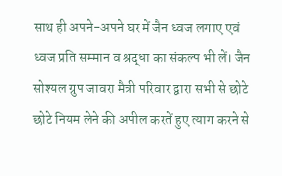साथ ही अपने-अपने घर में जैन ध्वज लगाए एवं ध्वज प्रति सम्मान व श्रद्धा का संकल्प भी लें। जैन सोश्यल ग्रुप जावरा मैत्री परिवार द्वारा सभी से छोटे छोटे नियम लेने की अपील करतें हुए त्याग करने से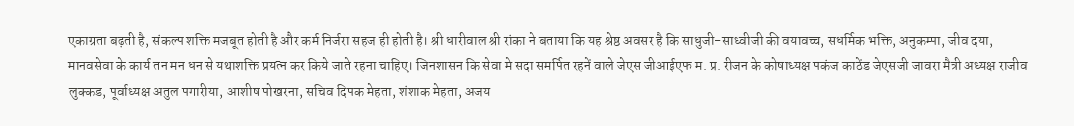एकाग्रता बढ़ती है, संकल्प शक्ति मजबूत होती है और कर्म निर्जरा सहज ही होती है। श्री धारीवाल श्री रांका ने बताया कि यह श्रेष्ठ अवसर है कि साधुजी-साध्वीजी की वयावच्च, सधर्मिक भक्ति, अनुकम्पा, जीव दया, मानवसेवा के कार्य तन मन धन से यथाशक्ति प्रयत्न कर किये जाते रहना चाहिए। जिनशासन कि सेवा मे सदा समर्पित रहनें वाले जेएस जीआईएफ म. प्र. रीजन के कोषाध्यक्ष पकंज काठेंड जेएसजी जावरा मैत्री अध्यक्ष राजीव लुक्कड, पूर्वाध्यक्ष अतुल पगारीया, आशीष पोखरना, सचिव दिपक मेहता, शंशाक मेहता, अजय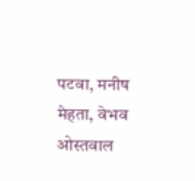पटवा, मनीष मेहता, वेभव ओस्तवाल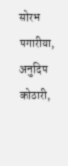सोरभ पगारीया, अनुदिप कोठारी,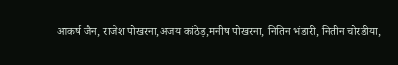आकर्ष जैन, राजेश पोखरना,अजय कांठेड़,मनीष पोखरना, नितिन भंडारी, नितीन चोरडीया,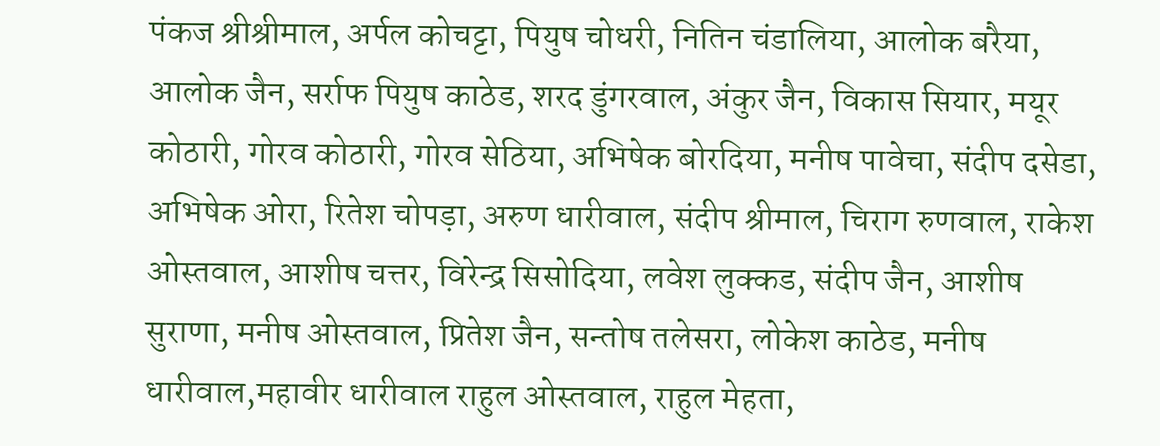पंकज श्रीश्रीमाल, अर्पल कोचट्टा, पियुष चोधरी, नितिन चंडालिया, आलोक बरैया, आलोक जैन, सर्राफ पियुष काठेड, शरद डुंगरवाल, अंकुर जैन, विकास सियार, मयूर कोठारी, गोरव कोठारी, गोरव सेठिया, अभिषेक बोरदिया, मनीष पावेचा, संदीप दसेडा, अभिषेक ओरा, रितेश चोपड़ा, अरुण धारीवाल, संदीप श्रीमाल, चिराग रुणवाल, राकेश ओस्तवाल, आशीष चत्तर, विरेन्द्र सिसोदिया, लवेश लुक्कड, संदीप जैन, आशीष सुराणा, मनीष ओस्तवाल, प्रितेश जैन, सन्तोष तलेसरा, लोकेश काठेड, मनीष धारीवाल,महावीर धारीवाल राहुल ओस्तवाल, राहुल मेहता,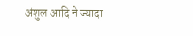अंशुल आदि ने ज्यादा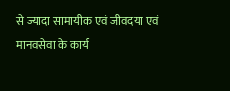से ज्यादा सामायीक एवं जीवदया एवं मानवसेवा के कार्य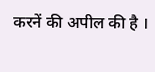करनें की अपील की है ।